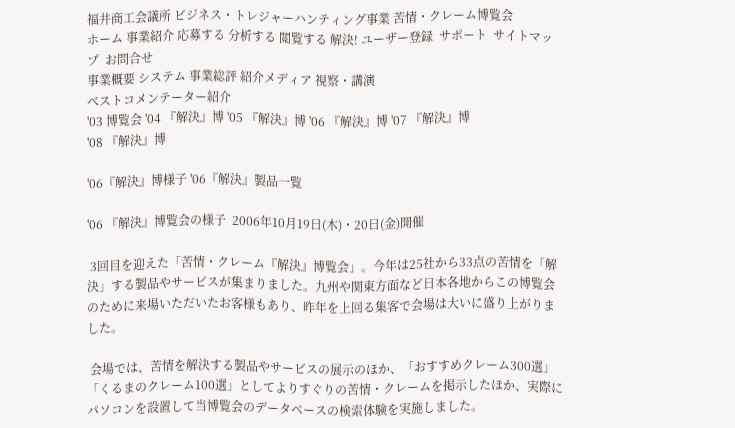福井商工会議所 ビジネス・トレジャーハンティング事業 苦情・クレーム博覧会
ホーム 事業紹介 応募する 分析する 閲覧する 解決! ユーザー登録  サポート  サイトマップ  お問合せ
事業概要 システム 事業総評 紹介メディア 視察・講演
ベストコメンテーター紹介
'03 博覧会 '04 『解決』博 '05 『解決』博 '06 『解決』博 '07 『解決』博
'08 『解決』博

'06『解決』博様子 '06『解決』製品一覧

'06 『解決』博覧会の様子  2006年10月19日(木)・20日(金)開催

 3回目を迎えた「苦情・クレーム『解決』博覧会」。今年は25社から33点の苦情を「解決」する製品やサービスが集まりました。九州や関東方面など日本各地からこの博覧会のために来場いただいたお客様もあり、昨年を上回る集客で会場は大いに盛り上がりました。

 会場では、苦情を解決する製品やサービスの展示のほか、「おすすめクレーム300選」「くるまのクレーム100選」としてよりすぐりの苦情・クレームを掲示したほか、実際にパソコンを設置して当博覧会のデータベースの検索体験を実施しました。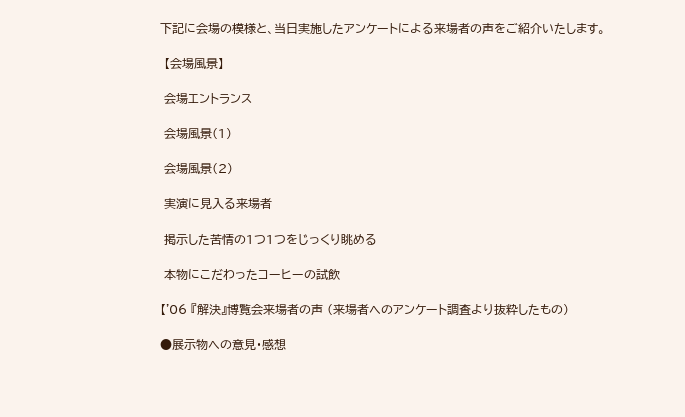下記に会場の模様と、当日実施したアンケートによる来場者の声をご紹介いたします。

 【会場風景】

 会場エントランス

 会場風景(1)

 会場風景(2)

 実演に見入る来場者

 掲示した苦情の1つ1つをじっくり眺める

 本物にこだわったコーヒーの試飲

【'06 『解決』博覧会来場者の声 (来場者へのアンケート調査より抜粋したもの)

●展示物への意見・感想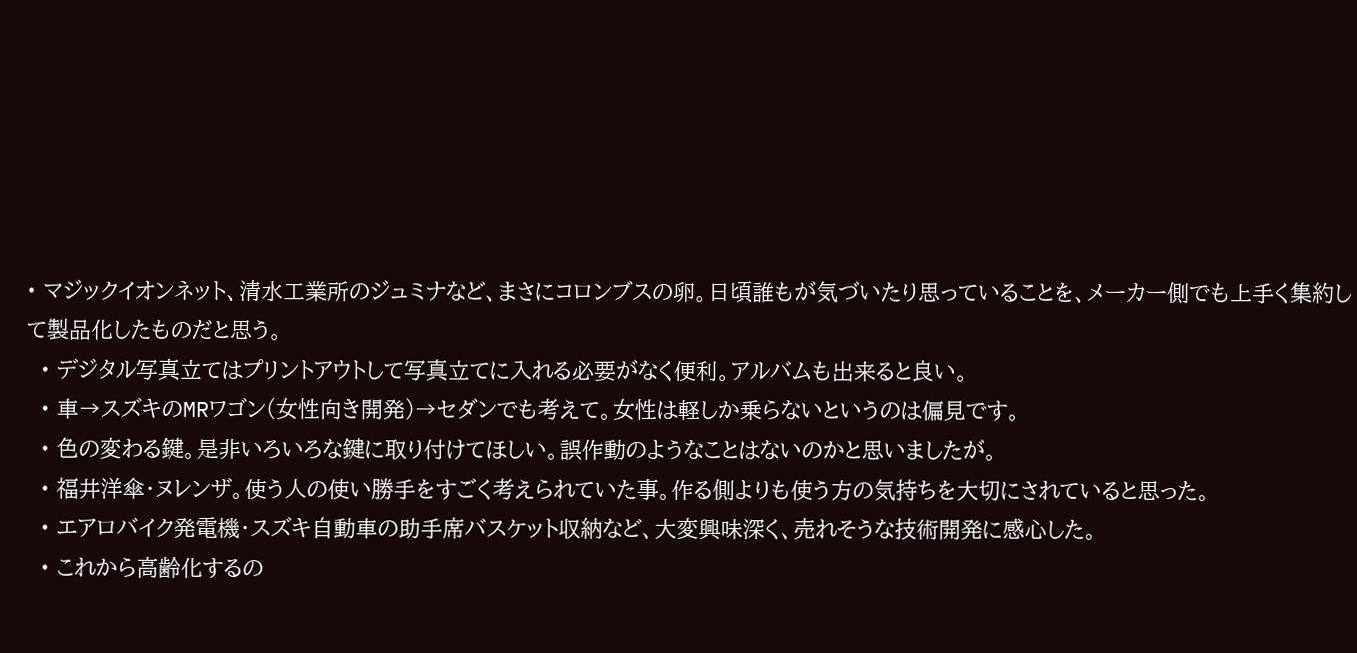• マジックイオンネット、清水工業所のジュミナなど、まさにコロンブスの卵。日頃誰もが気づいたり思っていることを、メーカー側でも上手く集約して製品化したものだと思う。
  • デジタル写真立てはプリントアウトして写真立てに入れる必要がなく便利。アルバムも出来ると良い。
  • 車→スズキのMRワゴン(女性向き開発)→セダンでも考えて。女性は軽しか乗らないというのは偏見です。
  • 色の変わる鍵。是非いろいろな鍵に取り付けてほしい。誤作動のようなことはないのかと思いましたが。
  • 福井洋傘・ヌレンザ。使う人の使い勝手をすごく考えられていた事。作る側よりも使う方の気持ちを大切にされていると思った。
  • エアロバイク発電機・スズキ自動車の助手席バスケット収納など、大変興味深く、売れそうな技術開発に感心した。
  • これから高齢化するの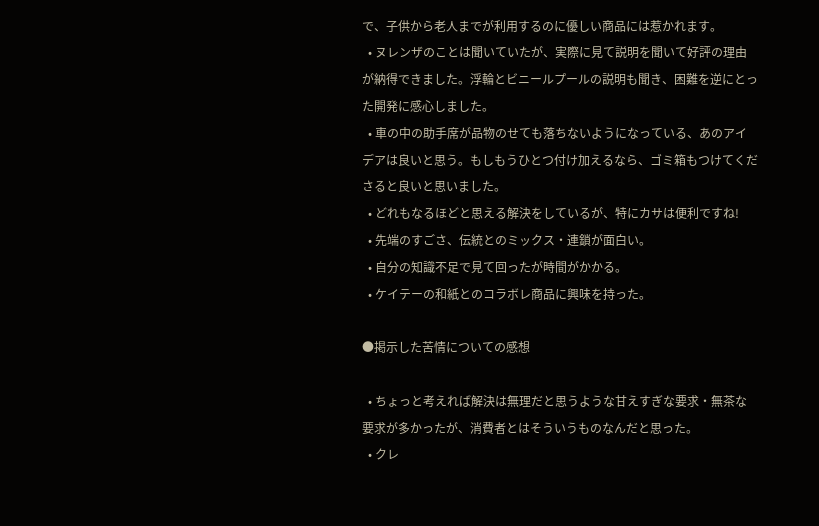で、子供から老人までが利用するのに優しい商品には惹かれます。
  • ヌレンザのことは聞いていたが、実際に見て説明を聞いて好評の理由が納得できました。浮輪とビニールプールの説明も聞き、困難を逆にとった開発に感心しました。
  • 車の中の助手席が品物のせても落ちないようになっている、あのアイデアは良いと思う。もしもうひとつ付け加えるなら、ゴミ箱もつけてくださると良いと思いました。
  • どれもなるほどと思える解決をしているが、特にカサは便利ですね!
  • 先端のすごさ、伝統とのミックス・連鎖が面白い。
  • 自分の知識不足で見て回ったが時間がかかる。
  • ケイテーの和紙とのコラボレ商品に興味を持った。

●掲示した苦情についての感想

  • ちょっと考えれば解決は無理だと思うような甘えすぎな要求・無茶な要求が多かったが、消費者とはそういうものなんだと思った。
  • クレ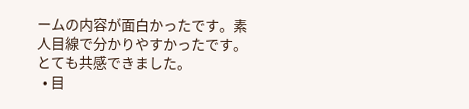ームの内容が面白かったです。素人目線で分かりやすかったです。とても共感できました。
  • 目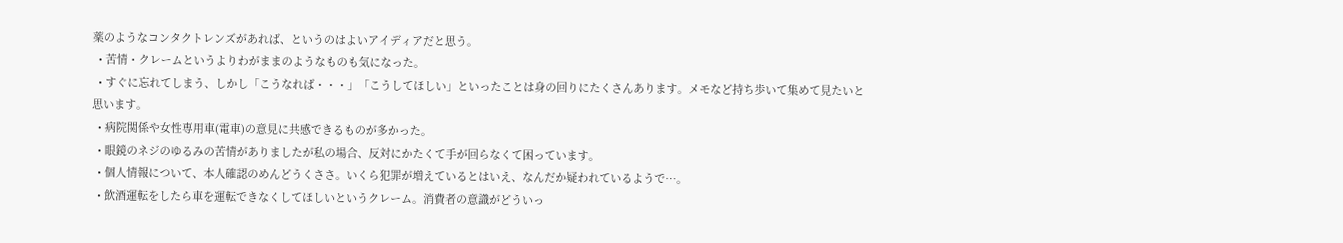薬のようなコンタクトレンズがあれば、というのはよいアイディアだと思う。
  • 苦情・クレームというよりわがままのようなものも気になった。
  • すぐに忘れてしまう、しかし「こうなれば・・・」「こうしてほしい」といったことは身の回りにたくさんあります。メモなど持ち歩いて集めて見たいと思います。
  • 病院関係や女性専用車(電車)の意見に共感できるものが多かった。
  • 眼鏡のネジのゆるみの苦情がありましたが私の場合、反対にかたくて手が回らなくて困っています。
  • 個人情報について、本人確認のめんどうくささ。いくら犯罪が増えているとはいえ、なんだか疑われているようで…。
  • 飲酒運転をしたら車を運転できなくしてほしいというクレーム。消費者の意識がどういっ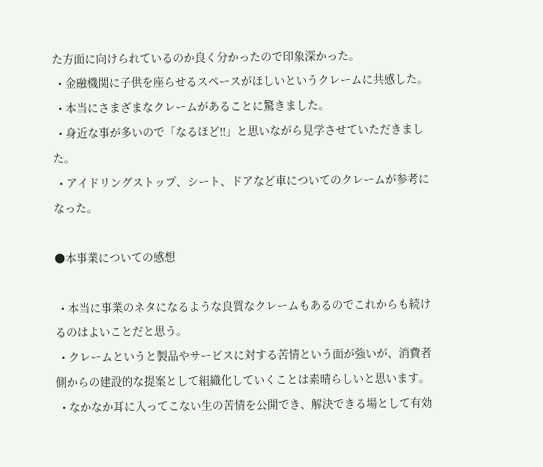た方面に向けられているのか良く分かったので印象深かった。
  • 金融機関に子供を座らせるスペースがほしいというクレームに共感した。
  • 本当にさまざまなクレームがあることに驚きました。
  • 身近な事が多いので「なるほど!!」と思いながら見学させていただきました。
  • アイドリングストップ、シート、ドアなど車についてのクレームが参考になった。

●本事業についての感想

  • 本当に事業のネタになるような良質なクレームもあるのでこれからも続けるのはよいことだと思う。
  • クレームというと製品やサービスに対する苦情という面が強いが、消費者側からの建設的な提案として組織化していくことは素晴らしいと思います。
  • なかなか耳に入ってこない生の苦情を公開でき、解決できる場として有効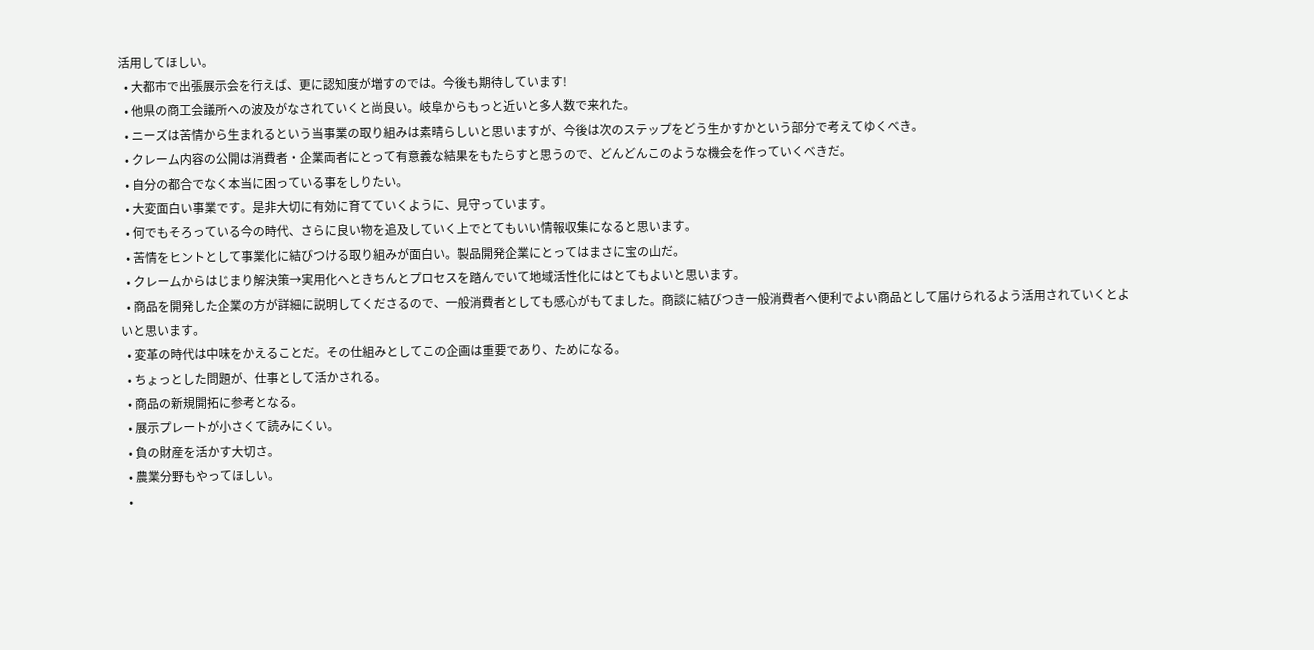活用してほしい。
  • 大都市で出張展示会を行えば、更に認知度が増すのでは。今後も期待しています!
  • 他県の商工会議所への波及がなされていくと尚良い。岐阜からもっと近いと多人数で来れた。
  • ニーズは苦情から生まれるという当事業の取り組みは素晴らしいと思いますが、今後は次のステップをどう生かすかという部分で考えてゆくべき。
  • クレーム内容の公開は消費者・企業両者にとって有意義な結果をもたらすと思うので、どんどんこのような機会を作っていくべきだ。
  • 自分の都合でなく本当に困っている事をしりたい。
  • 大変面白い事業です。是非大切に有効に育てていくように、見守っています。
  • 何でもそろっている今の時代、さらに良い物を追及していく上でとてもいい情報収集になると思います。
  • 苦情をヒントとして事業化に結びつける取り組みが面白い。製品開発企業にとってはまさに宝の山だ。
  • クレームからはじまり解決策→実用化へときちんとプロセスを踏んでいて地域活性化にはとてもよいと思います。
  • 商品を開発した企業の方が詳細に説明してくださるので、一般消費者としても感心がもてました。商談に結びつき一般消費者へ便利でよい商品として届けられるよう活用されていくとよいと思います。
  • 変革の時代は中味をかえることだ。その仕組みとしてこの企画は重要であり、ためになる。
  • ちょっとした問題が、仕事として活かされる。
  • 商品の新規開拓に参考となる。
  • 展示プレートが小さくて読みにくい。
  • 負の財産を活かす大切さ。
  • 農業分野もやってほしい。
  •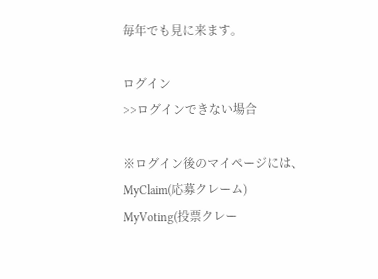毎年でも見に来ます。

ログイン
>>ログインできない場合

※ログイン後のマイページには、
MyClaim(応募クレーム)
MyVoting(投票クレー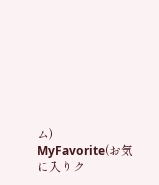ム)
MyFavorite(お気に入りク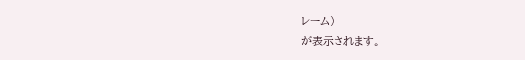レーム)
が表示されます。